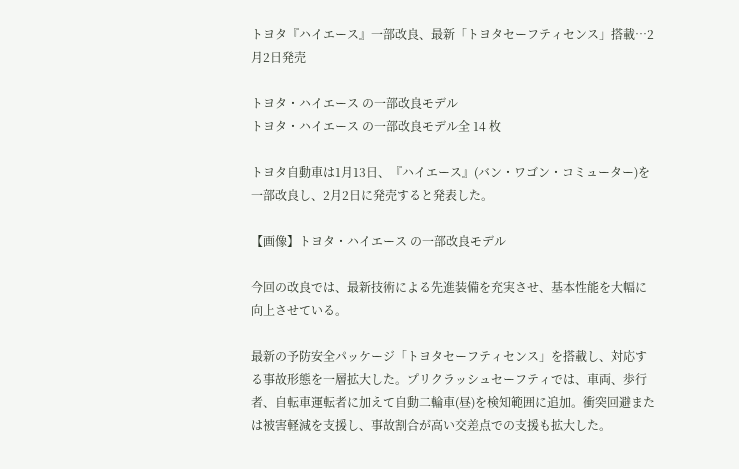トヨタ『ハイエース』一部改良、最新「トヨタセーフティセンス」搭載…2月2日発売

トヨタ・ハイエース の一部改良モデル
トヨタ・ハイエース の一部改良モデル全 14 枚

トヨタ自動車は1月13日、『ハイエース』(バン・ワゴン・コミューター)を一部改良し、2月2日に発売すると発表した。

【画像】トヨタ・ハイエース の一部改良モデル

今回の改良では、最新技術による先進装備を充実させ、基本性能を大幅に向上させている。

最新の予防安全パッケージ「トヨタセーフティセンス」を搭載し、対応する事故形態を一層拡大した。プリクラッシュセーフティでは、車両、歩行者、自転車運転者に加えて自動二輪車(昼)を検知範囲に追加。衝突回避または被害軽減を支援し、事故割合が高い交差点での支援も拡大した。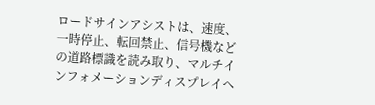ロードサインアシストは、速度、一時停止、転回禁止、信号機などの道路標識を読み取り、マルチインフォメーションディスプレイへ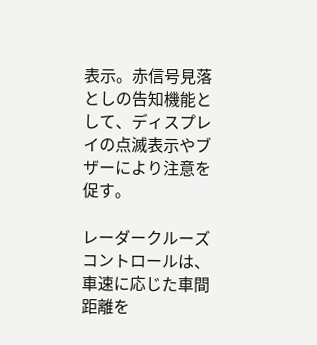表示。赤信号見落としの告知機能として、ディスプレイの点滅表示やブザーにより注意を促す。

レーダークルーズコントロールは、車速に応じた車間距離を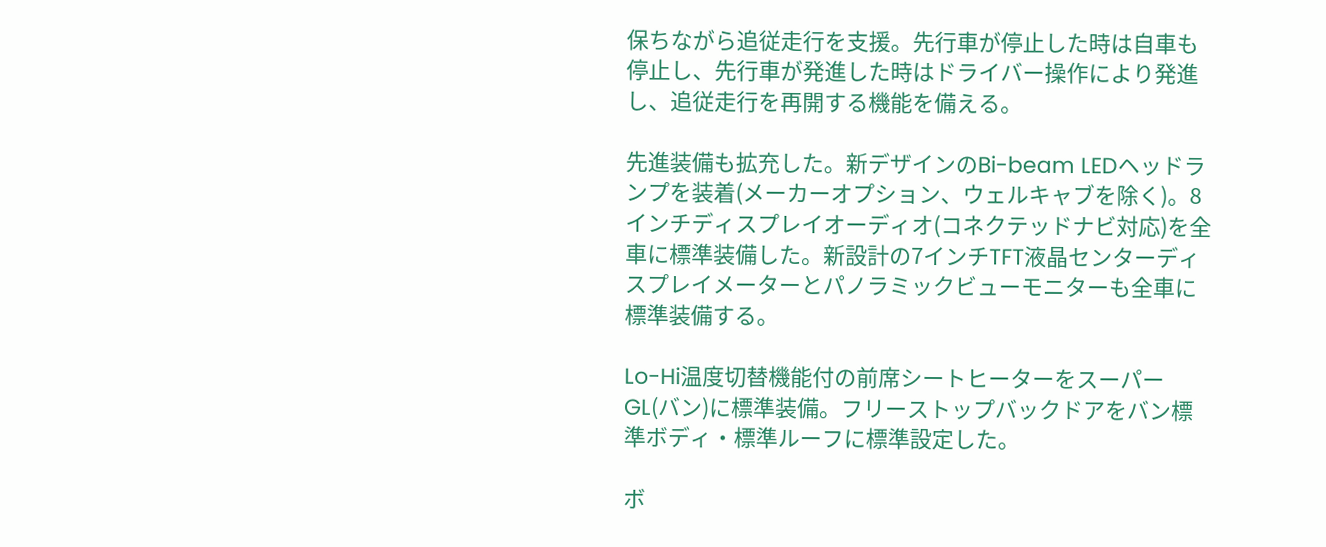保ちながら追従走行を支援。先行車が停止した時は自車も停止し、先行車が発進した時はドライバー操作により発進し、追従走行を再開する機能を備える。

先進装備も拡充した。新デザインのBi-beam LEDヘッドランプを装着(メーカーオプション、ウェルキャブを除く)。8インチディスプレイオーディオ(コネクテッドナビ対応)を全車に標準装備した。新設計の7インチTFT液晶センターディスプレイメーターとパノラミックビューモニターも全車に標準装備する。

Lo-Hi温度切替機能付の前席シートヒーターをスーパーGL(バン)に標準装備。フリーストップバックドアをバン標準ボディ・標準ルーフに標準設定した。

ボ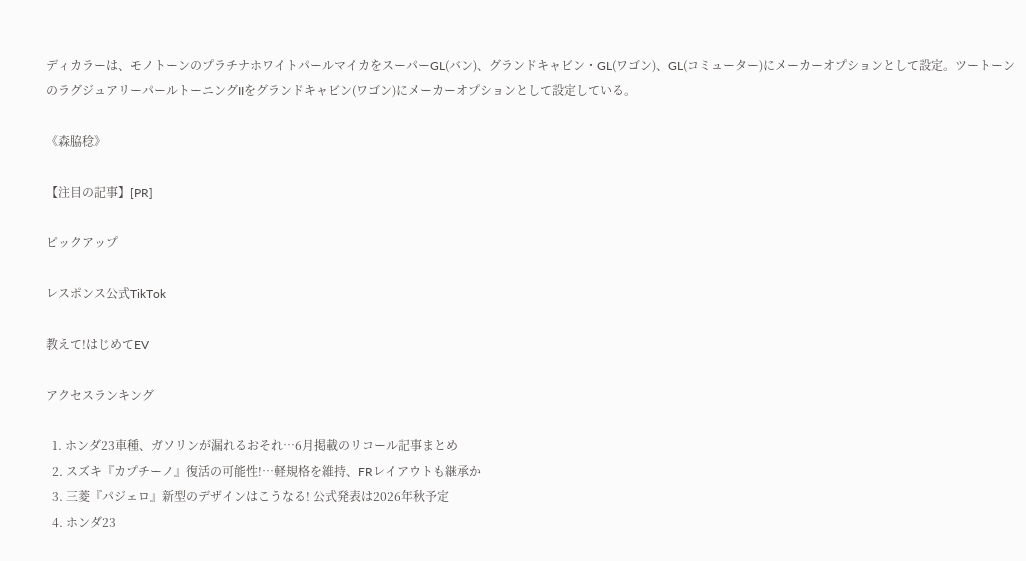ディカラーは、モノトーンのプラチナホワイトパールマイカをスーパーGL(バン)、グランドキャビン・GL(ワゴン)、GL(コミューター)にメーカーオプションとして設定。ツートーンのラグジュアリーパールトーニングIIをグランドキャビン(ワゴン)にメーカーオプションとして設定している。

《森脇稔》

【注目の記事】[PR]

ピックアップ

レスポンス公式TikTok

教えて!はじめてEV

アクセスランキング

  1. ホンダ23車種、ガソリンが漏れるおそれ…6月掲載のリコール記事まとめ
  2. スズキ『カプチーノ』復活の可能性!…軽規格を維持、FRレイアウトも継承か
  3. 三菱『パジェロ』新型のデザインはこうなる! 公式発表は2026年秋予定
  4. ホンダ23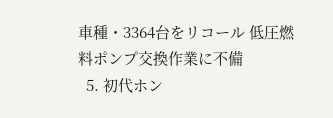車種・3364台をリコール 低圧燃料ポンプ交換作業に不備
  5. 初代ホン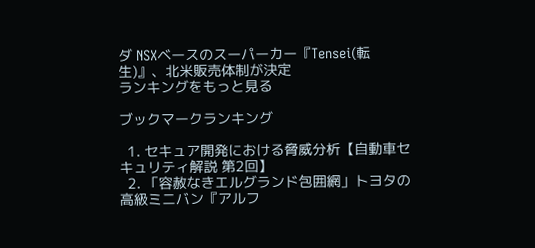ダ NSXベースのスーパーカー『Tensei(転生)』、北米販売体制が決定
ランキングをもっと見る

ブックマークランキング

  1. セキュア開発における脅威分析【自動車セキュリティ解説 第2回】
  2. 「容赦なきエルグランド包囲網」トヨタの高級ミニバン『アルフ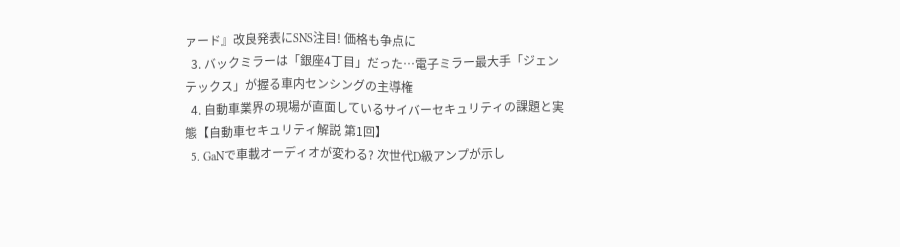ァード』改良発表にSNS注目! 価格も争点に
  3. バックミラーは「銀座4丁目」だった…電子ミラー最大手「ジェンテックス」が握る車内センシングの主導権
  4. 自動車業界の現場が直面しているサイバーセキュリティの課題と実態【自動車セキュリティ解説 第1回】
  5. GaNで車載オーディオが変わる? 次世代D級アンプが示し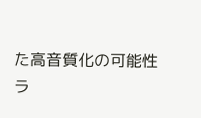た高音質化の可能性
ラ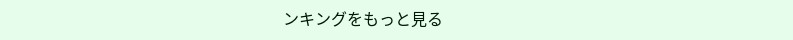ンキングをもっと見る